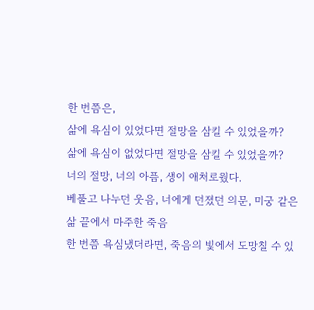한 번쯤은,
삶에 욕심이 있었다면 절망을 삼킬 수 있었을까?
삶에 욕심이 없었다면 절망을 삼킬 수 있었을까?
너의 절망, 너의 아픔, 생이 애처로웠다.
베풀고 나누던 웃음, 너에게 던졌던 의문, 미궁 같은 삶 끝에서 마주한 죽음
한 번쯤 욕심냈더라면, 죽음의 빛에서 도망칠 수 있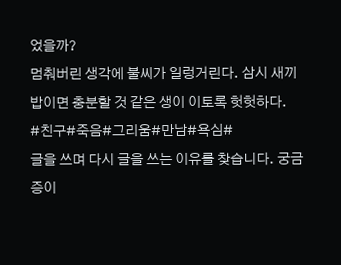었을까?
멈춰버린 생각에 불씨가 일렁거린다. 삼시 새끼 밥이면 충분할 것 같은 생이 이토록 헛헛하다.
#친구#죽음#그리움#만남#욕심#
글을 쓰며 다시 글을 쓰는 이유를 찾습니다. 궁금증이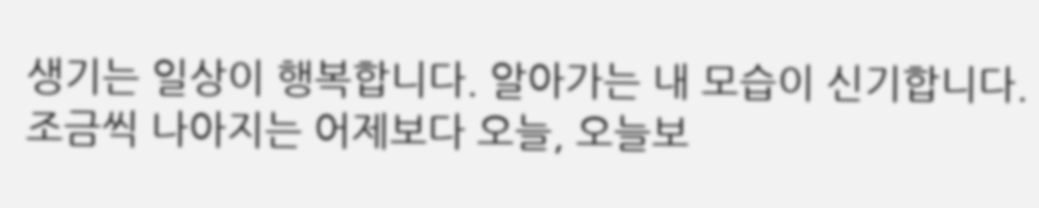생기는 일상이 행복합니다. 알아가는 내 모습이 신기합니다. 조금씩 나아지는 어제보다 오늘, 오늘보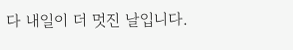다 내일이 더 멋진 날입니다.